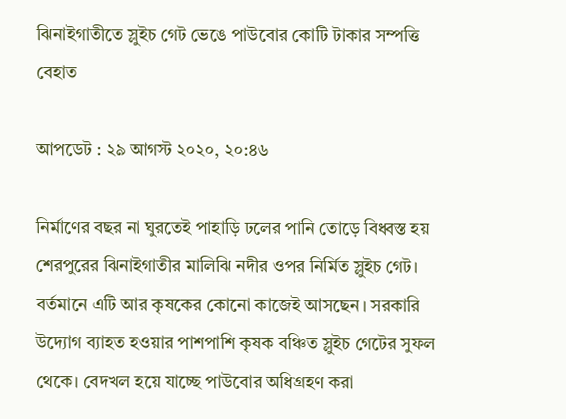ঝিনাইগাতীতে স্লুইচ গেট ভেঙে পাউবোর কোটি টাকার সম্পত্তি বেহাত

আপডেট : ২৯ আগস্ট ২০২০, ২০:৪৬

নির্মাণের বছর না ঘুরতেই পাহাড়ি ঢলের পানি তোড়ে বিধ্বস্ত হয় শেরপুরের ঝিনাইগাতীর মালিঝি নদীর ওপর নির্মিত স্লুইচ গেট। বর্তমানে এটি আর কৃষকের কোনো কাজেই আসছেন। সরকারি উদ্যোগ ব্যাহত হওয়ার পাশপাশি কৃষক বঞ্চিত স্লুইচ গেটের সুফল থেকে। বেদখল হয়ে যাচ্ছে পাউবোর অধিগ্রহণ করা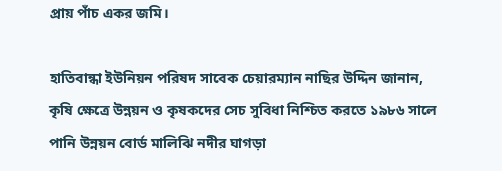প্রায় পাঁচ একর জমি।

হাতিবান্ধা ইউনিয়ন পরিষদ সাবেক চেয়ারম্যান নাছির উদ্দিন জানান, কৃষি ক্ষেত্রে উন্নয়ন ও কৃষকদের সেচ সুবিধা নিশ্চিত করতে ১৯৮৬ সালে পানি উন্নয়ন বোর্ড মালিঝি নদীর ঘাগড়া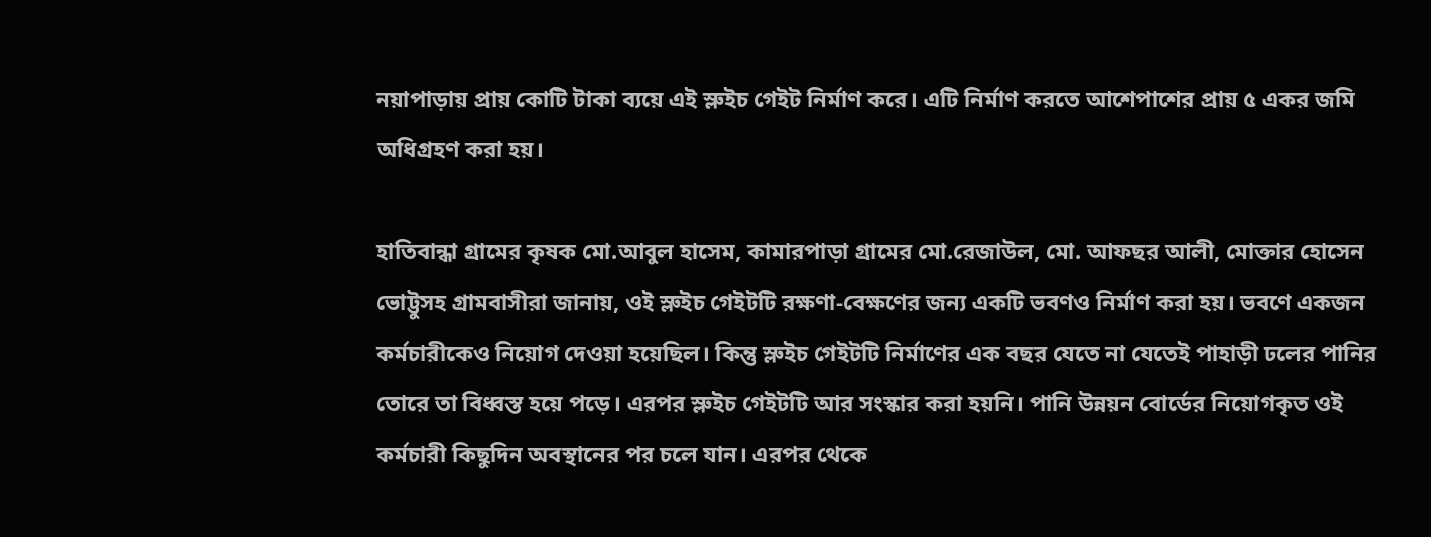নয়াপাড়ায় প্রায় কোটি টাকা ব্যয়ে এই স্লুইচ গেইট নির্মাণ করে। এটি নির্মাণ করতে আশেপাশের প্রায় ৫ একর জমি অধিগ্রহণ করা হয়।

হাতিবান্ধা গ্রামের কৃষক মো.আবুল হাসেম, কামারপাড়া গ্রামের মো.রেজাউল, মো. আফছর আলী, মোক্তার হোসেন ভোট্টুসহ গ্রামবাসীরা জানায়, ওই স্লুইচ গেইটটি রক্ষণা-বেক্ষণের জন্য একটি ভবণও নির্মাণ করা হয়। ভবণে একজন কর্মচারীকেও নিয়োগ দেওয়া হয়েছিল। কিন্তু স্লুইচ গেইটটি নির্মাণের এক বছর যেতে না যেতেই পাহাড়ী ঢলের পানির তোরে তা বিধ্বস্ত হয়ে পড়ে। এরপর স্লুইচ গেইটটি আর সংস্কার করা হয়নি। পানি উন্নয়ন বোর্ডের নিয়োগকৃত ওই কর্মচারী কিছুদিন অবস্থানের পর চলে যান। এরপর থেকে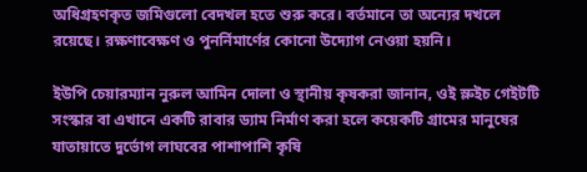অধিগ্রহণকৃত জমিগুলো বেদখল হতে শুরু করে। বর্তমানে তা অন্যের দখলে রয়েছে। রক্ষণাবেক্ষণ ও পুনর্নিমার্ণের কোনো উদ্যোগ নেওয়া হয়নি।

ইউপি চেয়ারম্যান নুরুল আমিন দোলা ও স্থানীয় কৃষকরা জানান, ওই স্লুইচ গেইটটি সংস্কার বা এখানে একটি রাবার ড্যাম নির্মাণ করা হলে কয়েকটি গ্রামের মানুষের যাতায়াতে দুর্ভোগ লাঘবের পাশাপাশি কৃষি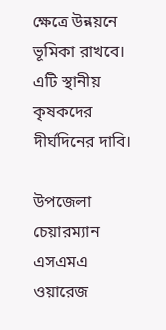ক্ষেত্রে উন্নয়নে ভূমিকা রাখবে। এটি স্থানীয় কৃষকদের দীর্ঘদিনের দাবি।

উপজেলা চেয়ারম্যান এসএমএ ওয়ারেজ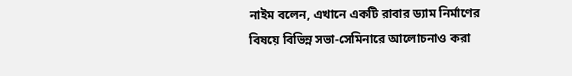নাইম বলেন, এখানে একটি রাবার ড্যাম নির্মাণের বিষয়ে বিভিন্ন সভা-সেমিনারে আলোচনাও করা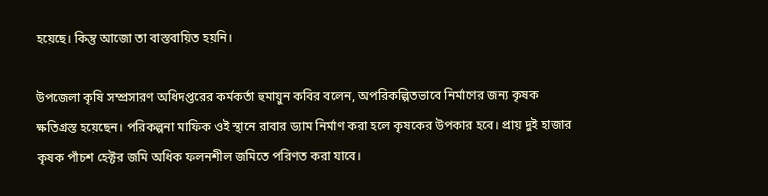হয়েছে। কিন্তু আজো তা বাস্তবায়িত হয়নি।

উপজেলা কৃষি সম্প্রসারণ অধিদপ্তরের কর্মকর্তা হুমায়ুন কবির বলেন, অপরিকল্পিতভাবে নির্মাণের জন্য কৃষক ক্ষতিগ্রস্ত হয়েছেন। পরিকল্পনা মাফিক ওই স্থানে রাবার ড্যাম নির্মাণ করা হলে কৃষকের উপকার হবে। প্রায় দুই হাজার কৃষক পাঁচশ হেক্টর জমি অধিক ফলনশীল জমিতে পরিণত করা যাবে।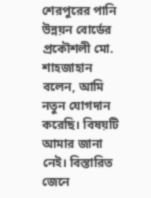শেরপুরের পানি উন্নয়ন বোর্ডের প্রকৌশলী মো. শাহজাহান বলেন, আমি নতুন যোগদান করেছি। বিষয়টি আমার জানা নেই। বিস্তারিত জেনে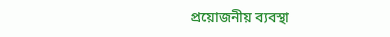প্রয়োজনীয় ব্যবস্থা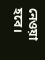নেওয়া হবে।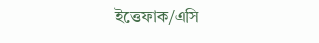ইত্তেফাক/এসি